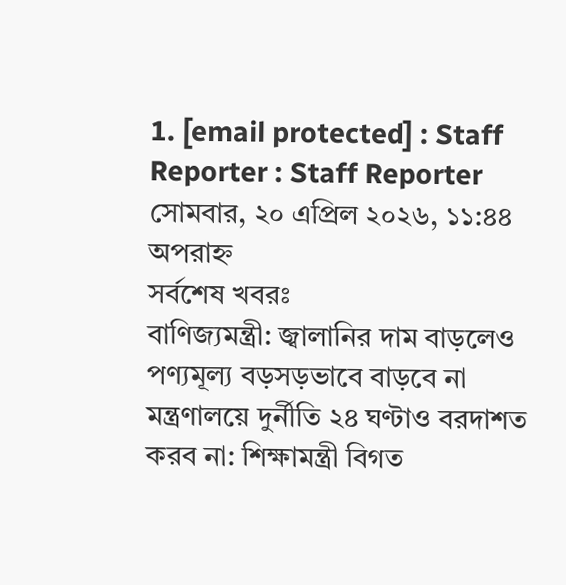1. [email protected] : Staff Reporter : Staff Reporter
সোমবার, ২০ এপ্রিল ২০২৬, ১১:৪৪ অপরাহ্ন
সর্বশেষ খবরঃ
বাণিজ্যমন্ত্রী: জ্বালানির দাম বাড়লেও পণ্যমূল্য বড়সড়ভাবে বাড়বে না মন্ত্রণালয়ে দুর্নীতি ২৪ ঘণ্টাও বরদাশত করব না: শিক্ষামন্ত্রী বিগত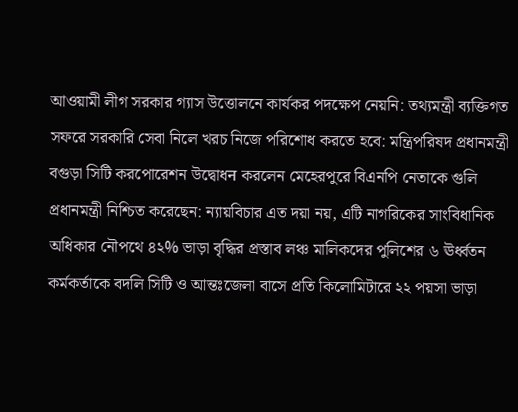আওয়ামী লীগ সরকার গ্যাস উত্তোলনে কার্যকর পদক্ষেপ নেয়নি: তথ্যমন্ত্রী ব্যক্তিগত সফরে সরকারি সেবা নিলে খরচ নিজে পরিশোধ করতে হবে: মন্ত্রিপরিষদ প্রধানমন্ত্রী বগুড়া সিটি করপোরেশন উদ্বোধन করলেন মেহেরপুরে বিএনপি নেতাকে গুলি প্রধানমন্ত্রী নিশ্চিত করেছেন: ন্যায়বিচার এত দয়া নয়, এটি নাগরিকের সাংবিধানিক অধিকার নৌপথে ৪২% ভাড়া বৃদ্ধির প্রস্তাব লঞ্চ মালিকদের পুলিশের ৬ ঊর্ধ্বতন কর্মকর্তাকে বদলি সিটি ও আন্তঃজেলা বাসে প্রতি কিলোমিটারে ২২ পয়সা ভাড়া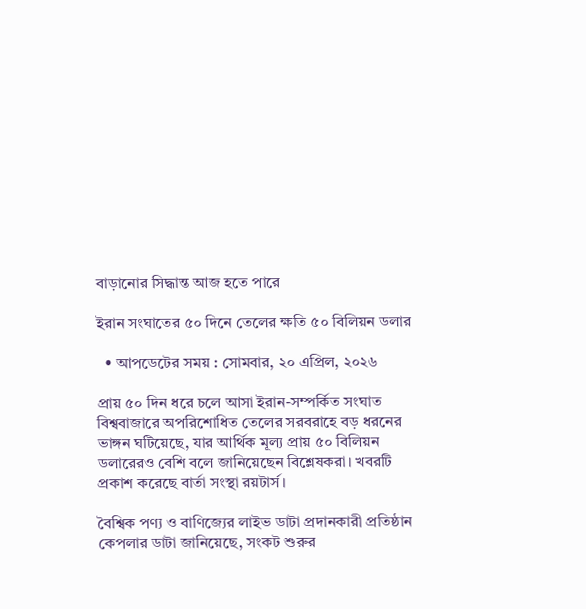বাড়ানোর সিদ্ধান্ত আজ হতে পারে

ইরান সংঘাতের ৫০ দিনে তেলের ক্ষতি ৫০ বিলিয়ন ডলার

  • আপডেটের সময় : সোমবার, ২০ এপ্রিল, ২০২৬

প্রায় ৫০ দিন ধরে চলে আসা ইরান-সম্পর্কিত সংঘাত বিশ্ববাজারে অপরিশোধিত তেলের সরবরাহে বড় ধরনের ভাঙ্গন ঘটিয়েছে, যার আর্থিক মূল্য প্রায় ৫০ বিলিয়ন ডলারেরও বেশি বলে জানিয়েছেন বিশ্লেষকরা। খবরটি প্রকাশ করেছে বার্তা সংস্থা রয়টার্স।

বৈশ্বিক পণ্য ও বাণিজ্যের লাইভ ডাটা প্রদানকারী প্রতিষ্ঠান কেপলার ডাটা জানিয়েছে, সংকট শুরুর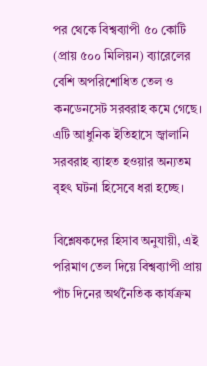পর থেকে বিশ্বব্যাপী ৫০ কোটি (প্রায় ৫০০ মিলিয়ন) ব্যারেলের বেশি অপরিশোধিত তেল ও কনডেনসেট সরবরাহ কমে গেছে। এটি আধুনিক ইতিহাসে জ্বালানি সরবরাহ ব্যাহত হওয়ার অন্যতম বৃহৎ ঘটনা হিসেবে ধরা হচ্ছে।

বিশ্লেষকদের হিসাব অনুযায়ী, এই পরিমাণ তেল দিয়ে বিশ্বব্যাপী প্রায় পাঁচ দিনের অর্থনৈতিক কার্যক্রম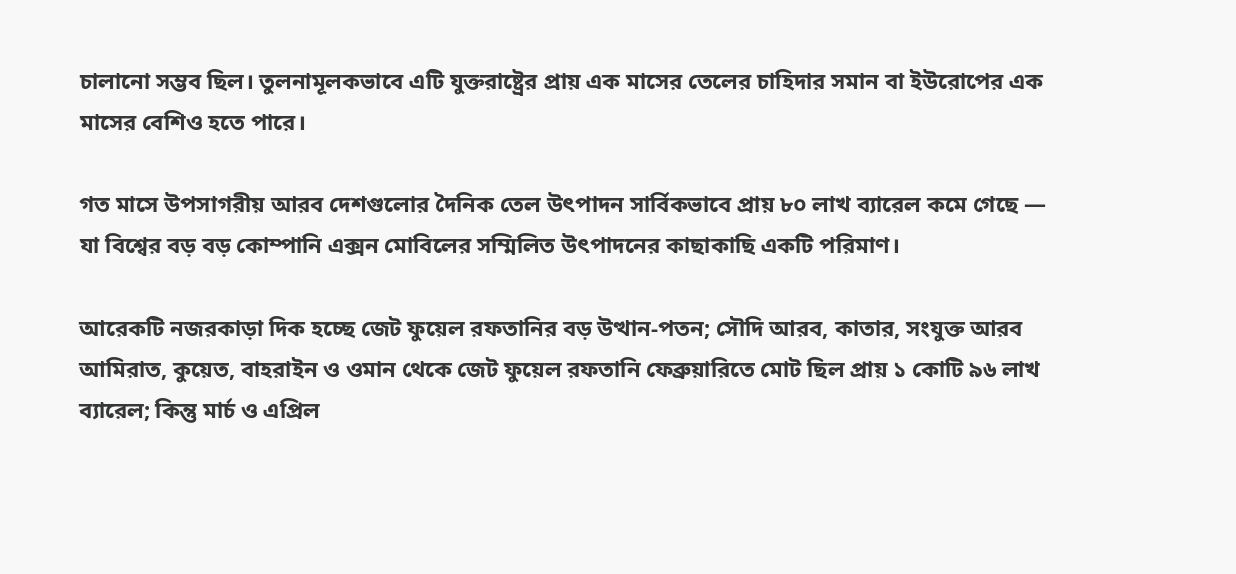চালানো সম্ভব ছিল। তুলনামূলকভাবে এটি যুক্তরাষ্ট্রের প্রায় এক মাসের তেলের চাহিদার সমান বা ইউরোপের এক মাসের বেশিও হতে পারে।

গত মাসে উপসাগরীয় আরব দেশগুলোর দৈনিক তেল উৎপাদন সার্বিকভাবে প্রায় ৮০ লাখ ব্যারেল কমে গেছে — যা বিশ্বের বড় বড় কোম্পানি এক্সন মোবিলের সম্মিলিত উৎপাদনের কাছাকাছি একটি পরিমাণ।

আরেকটি নজরকাড়া দিক হচ্ছে জেট ফুয়েল রফতানির বড় উত্থান-পতন; সৌদি আরব, কাতার, সংযুক্ত আরব আমিরাত, কুয়েত, বাহরাইন ও ওমান থেকে জেট ফুয়েল রফতানি ফেব্রুয়ারিতে মোট ছিল প্রায় ১ কোটি ৯৬ লাখ ব্যারেল; কিন্তু মার্চ ও এপ্রিল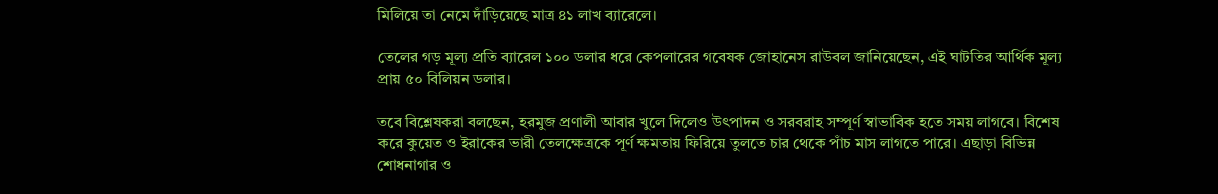মিলিয়ে তা নেমে দাঁড়িয়েছে মাত্র ৪১ লাখ ব্যারেলে।

তেলের গড় মূল্য প্রতি ব্যারেল ১০০ ডলার ধরে কেপলারের গবেষক জোহানেস রাউবল জানিয়েছেন, এই ঘাটতির আর্থিক মূল্য প্রায় ৫০ বিলিয়ন ডলার।

তবে বিশ্লেষকরা বলছেন, হরমুজ প্রণালী আবার খুলে দিলেও উৎপাদন ও সরবরাহ সম্পূর্ণ স্বাভাবিক হতে সময় লাগবে। বিশেষ করে কুয়েত ও ইরাকের ভারী তেলক্ষেত্রকে পূর্ণ ক্ষমতায় ফিরিয়ে তুলতে চার থেকে পাঁচ মাস লাগতে পারে। এছাড়া বিভিন্ন শোধনাগার ও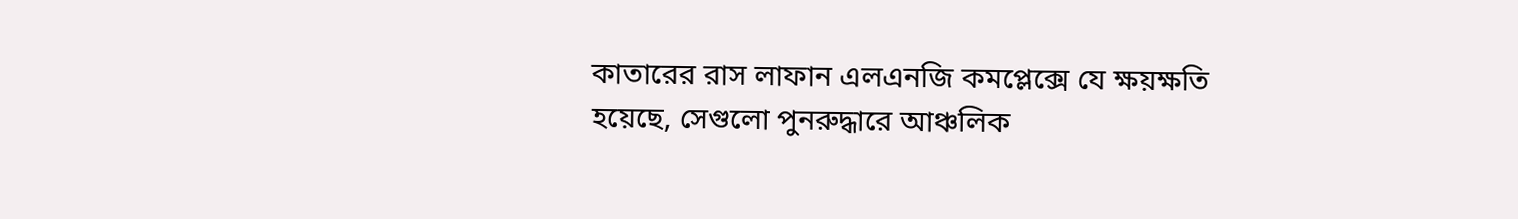কাতারের রাস লাফান এলএনজি কমপ্লেক্সে যে ক্ষয়ক্ষতি হয়েছে, সেগুলো পুনরুদ্ধারে আঞ্চলিক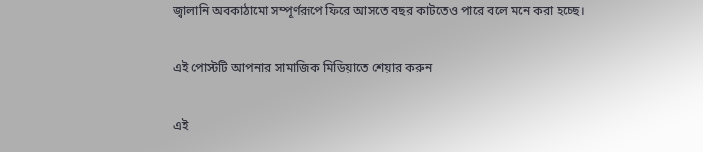জ্বালানি অবকাঠামো সম্পূর্ণরূপে ফিরে আসতে বছর কাটতেও পারে বলে মনে করা হচ্ছে।

এই পোস্টটি আপনার সামাজিক মিডিয়াতে শেয়ার করুন

এই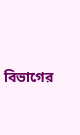বিভাগের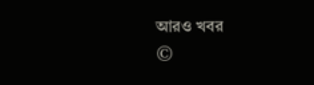আরও খবর
©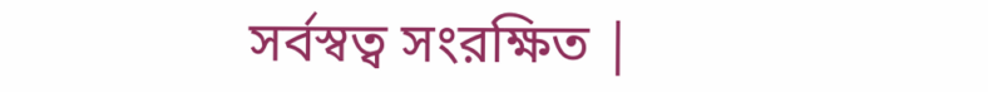সর্বস্বত্ব সংরক্ষিত |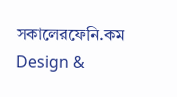সকালেরফেনি.কম
Design &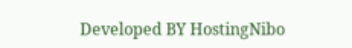Developed BY HostingNibo